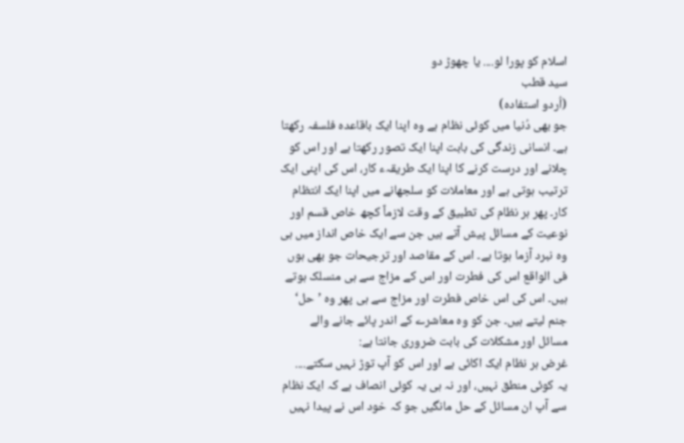اسلام کو پورا لو.... یا چھوڑ دو
سید قطب
(اُردو استفادہ)
جو بھی دُنیا میں کوئی نظام ہے وہ اپنا ایک باقاعدہ فلسفہ رکھتا ہے۔ انسانی زندگی کی بابت اپنا ایک تصور رکھتا ہے اور اس کو چلانے اور درست کرنے کا اپنا ایک طریقہء کار، اس کی اپنی ایک ترتیب ہوتی ہے اور معاملات کو سلجھانے میں اپنا ایک انتظام کار۔ پھر ہر نظام کی تطبیق کے وقت لازماً کچھ خاص قسم اور نوعیت کے مسائل پیش آتے ہیں جن سے ایک خاص انداز میں ہی وہ نبرد آزما ہوتا ہے۔ اس کے مقاصد اور ترجیحات جو بھی ہوں فی الواقع اس کی فطرت اور اس کے مزاج سے ہی منسلک ہوتے ہیں۔ اس کی اس خاص فطرت اور مزاج سے ہی پھر وہ ’حل‘ جنم لیتے ہیں۔ جن کو وہ معاشرے کے اندر پائے جانے والے مسائل اور مشکلات کی بابت ضروری جانتا ہے:
غرض ہر نظام ایک اکائی ہے اور اس کو آپ توڑ نہیں سکتے....
یہ کوئی منطق نہیں، اور نہ ہی یہ کوئی انصاف ہے کہ ایک نظام سے آپ ان مسائل کے حل مانگیں جو کہ خود اس نے پیدا نہیں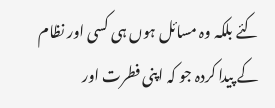کئے بلکہ وہ مسائل ہوں ہی کسی اور نظام کے پیدا کردہ جو کہ اپنی فطرت اور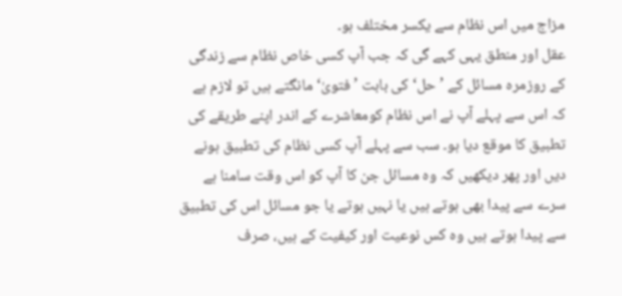مزاج میں اس نظام سے یکسر مختلف ہو۔
عقل اور منطق یہی کہے گی کہ جب آپ کسی خاص نظام سے زندگی کے روزمرہ مسائل کے ’حل‘ کی بابت ’فتویٰ‘ مانگتے ہیں تو لازم ہے کہ اس سے پہلے آپ نے اس نظام کومعاشرے کے اندر اپنے طریقے کی تطبیق کا موقع دیا ہو۔ سب سے پہلے آپ کسی نظام کی تطبیق ہونے دیں اور پھر دیکھیں کہ وہ مسائل جن کا آپ کو اس وقت سامنا ہے سرے سے پیدا بھی ہوتے ہیں یا نہیں ہوتے یا جو مسائل اس کی تطبیق سے پیدا ہوتے ہیں وہ کس نوعیت اور کیفیت کے ہیں، صرف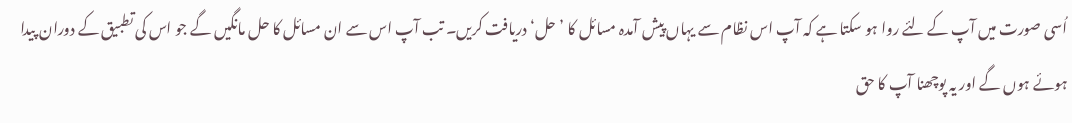اُسی صورت میں آپ کے لئے روا ہو سکتا ہے کہ آپ اس نظام سے یہاں پیش آمدہ مسائل کا ’حل‘ دریافت کریں۔ تب آپ اس سے ان مسائل کا حل مانگیں گے جو اس کی تطبیق کے دوران پیدا ہوئے ہوں گے اور یہ پوچھنا آپ کا حق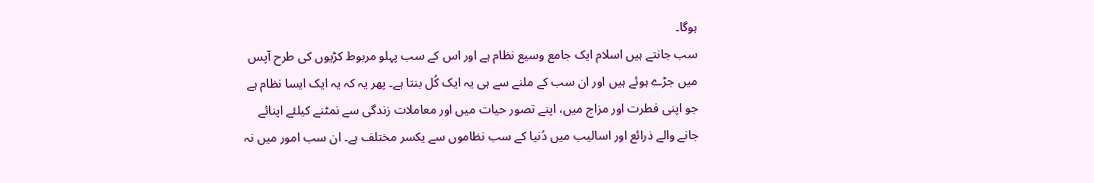ہوگا۔
سب جانتے ہیں اسلام ایک جامع وسیع نظام ہے اور اس کے سب پہلو مربوط کڑیوں کی طرح آپس میں جڑے ہوئے ہیں اور ان سب کے ملنے سے ہی یہ ایک کُل بنتا ہے۔ پھر یہ کہ یہ ایک ایسا نظام ہے جو اپنی فطرت اور مزاج میں، اپنے تصور حیات میں اور معاملات زندگی سے نمٹنے کیلئے اپنائے جانے والے ذرائع اور اسالیب میں دُنیا کے سب نظاموں سے یکسر مختلف ہے۔ ان سب امور میں نہ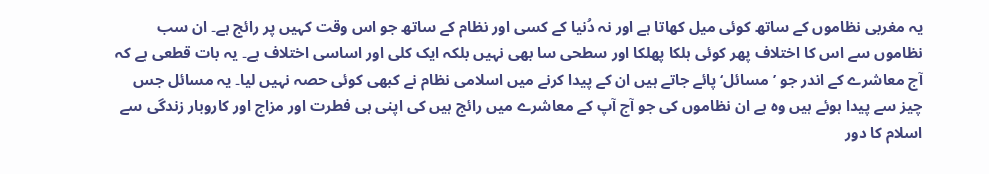یہ مغربی نظاموں کے ساتھ کوئی میل کھاتا ہے اور نہ دُنیا کے کسی اور نظام کے ساتھ جو اس وقت کہیں پر رائج ہے۔ ان سب نظاموں سے اس کا اختلاف پھر کوئی ہلکا پھلکا اور سطحی سا بھی نہیں بلکہ ایک کلی اور اساسی اختلاف ہے۔ یہ بات قطعی ہے کہ آج معاشرے کے اندر جو ’مسائل‘ پائے جاتے ہیں ان کے پیدا کرنے میں اسلامی نظام نے کبھی کوئی حصہ نہیں لیا۔ یہ مسائل جس چیز سے پیدا ہوئے ہیں وہ ہے ان نظاموں کی جو آج آپ کے معاشرے میں رائج ہیں کی اپنی ہی فطرت اور مزاج اور کاروبار زندگی سے اسلام کا دور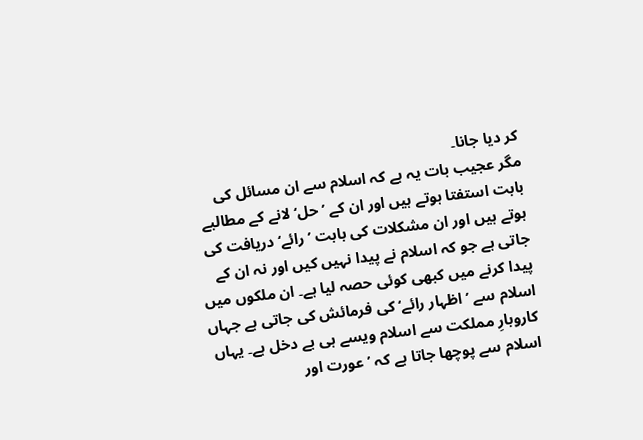کر دیا جانا۔
مگر عجیب بات یہ ہے کہ اسلام سے ان مسائل کی بابت استفتا ہوتے ہیں اور ان کے ’حل‘ لانے کے مطالبے ہوتے ہیں اور ان مشکلات کی بابت ’رائے‘ دریافت کی جاتی ہے جو کہ اسلام نے پیدا نہیں کیں اور نہ ان کے پیدا کرنے میں کبھی کوئی حصہ لیا ہے۔ ان ملکوں میں اسلام سے ’اظہار رائے‘ کی فرمائش کی جاتی ہے جہاں کاروبارِ مملکت سے اسلام ویسے ہی بے دخل ہے۔ یہاں اسلام سے پوچھا جاتا ہے کہ ’عورت اور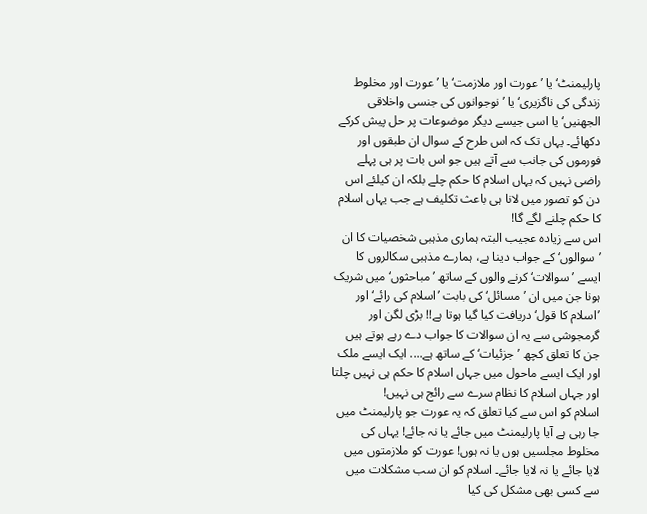پارلیمنٹ‘ یا ’عورت اور ملازمت‘ یا ’عورت اور مخلوط زندگی کی ناگزیری‘ یا ’نوجوانوں کی جنسی واخلاقی الجھنیں‘ یا اسی جیسے دیگر موضوعات پر حل پیش کرکے دکھائے۔ یہاں تک کہ اس طرح کے سوال ان طبقوں اور فورموں کی جانب سے آتے ہیں جو اس بات پر ہی پہلے راضی نہیں کہ یہاں اسلام کا حکم چلے بلکہ ان کیلئے اس دن کو تصور میں لانا ہی باعث تکلیف ہے جب یہاں اسلام کا حکم چلنے لگے گا!
اس سے زیادہ عجیب البتہ ہماری مذہبی شخصیات کا ان ’سوالوں‘ کے جواب دینا ہے، ہمارے مذہبی سکالروں کا ایسے ’سوالات‘ کرنے والوں کے ساتھ ’مباحثوں‘ میں شریک ہونا جن میں ان ’مسائل‘ کی بابت ’اسلام کی رائے‘ اور ’اسلام کا قول‘ دریافت کیا گیا ہوتا ہے!! بڑی لگن اور گرمجوشی سے یہ ان سوالات کا جواب دے رہے ہوتے ہیں جن کا تعلق کچھ ’جزئیات‘ کے ساتھ ہے.... ایک ایسے ملک اور ایک ایسے ماحول میں جہاں اسلام کا حکم ہی نہیں چلتا اور جہاں اسلام کا نظام سرے سے رائج ہی نہیں!
اسلام کو اس سے کیا تعلق کہ یہ عورت جو پارلیمنٹ میں جا رہی ہے آیا پارلیمنٹ میں جائے یا نہ جائے! یہاں کی مخلوط مجلسیں ہوں یا نہ ہوں! عورت کو ملازمتوں میں لایا جائے یا نہ لایا جائے۔ اسلام کو ان سب مشکلات میں سے کسی بھی مشکل کی کیا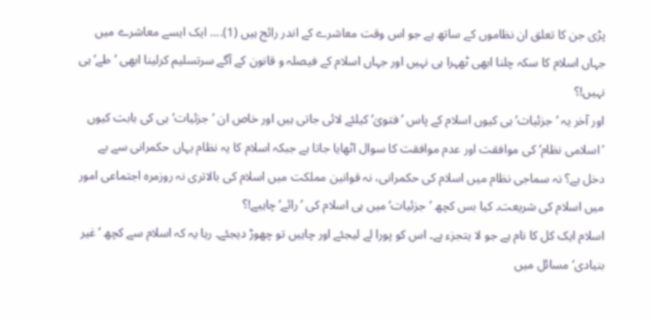پڑی جن کا تعلق ان نظاموں کے ساتھ ہے جو اس وقت معاشرے کے اندر رائج ہیں (1).... ایک ایسے معاشرے میں جہاں اسلام کا سکہ چلنا ابھی ٹھہرا ہی نہیں اور جہاں اسلام کے فیصلہ و قانون کے آگے سرتسلیم کرلینا ابھی ’طے‘ ہی نہیں!؟
اور آخر یہ ’جزئیات‘ ہی کیوں اسلام کے پاس ’فتویٰ‘ کیلئے لائی جاتی ہیں اور خاص ان ’جزئیات‘ ہی کی بابت کیوں ’اسلامی نظام‘ کی موافقت اور عدم موافقت کا سوال اٹھایا جاتا ہے جبکہ اسلام کا یہ نظام یہاں حکمرانی سے بے دخل ہے؟ نہ سماجی نظام میں اسلام کی حکمرانی، نہ قوانین مملکت میں اسلام کی بالاتری نہ روزمرہ اجتماعی امور میں اسلام کی شریعت۔ کیا بس کچھ ’جزئیات‘ میں ہی اسلام کی ’رائے‘ چاہیے!؟
اسلام ایک کل کا نام ہے جو لا یتجزء ہے۔ اس کو پورا لے لیجئے اور چاہیں تو چھوڑ دیجئے۔ رہا یہ کہ اسلام سے کچھ ’غیر بنیادی‘ مسائل میں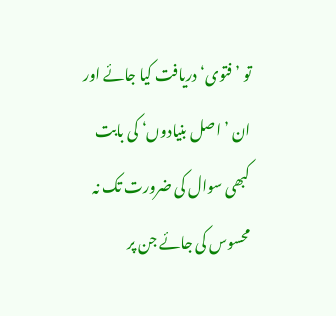تو ’فتوی‘ دریافت کیا جائے اور ان ’اصل بنیادوں‘ کی بابت کبھی سوال کی ضرورت تک نہ محسوس کی جائے جن پر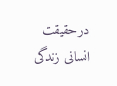درحقیقت انسانی زندگی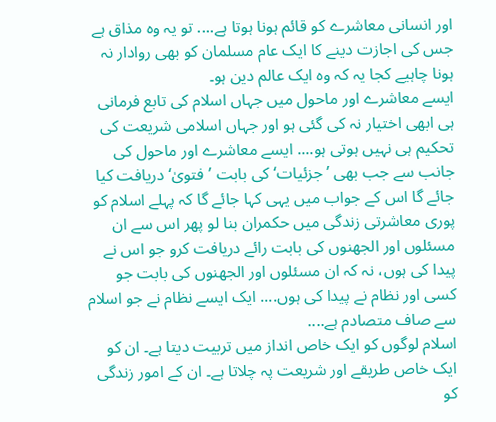اور انسانی معاشرے کو قائم ہونا ہوتا ہے.... تو یہ وہ مذاق ہے جس کی اجازت دینے کا ایک عام مسلمان کو بھی روادار نہ ہونا چاہیے کجا یہ کہ وہ ایک عالم دین ہو۔
ایسے معاشرے اور ماحول میں جہاں اسلام کی تابع فرمانی ہی ابھی اختیار نہ کی گئی ہو اور جہاں اسلامی شریعت کی تحکیم ہی نہیں ہوتی ہو.... ایسے معاشرے اور ماحول کی جانب سے جب بھی ’جزئیات‘ کی بابت ’فتویٰ‘ دریافت کیا جائے گا اس کے جواب میں یہی کہا جائے گا کہ پہلے اسلام کو پوری معاشرتی زندگی میں حکمران بنا لو پھر اس سے ان مسئلوں اور الجھنوں کی بابت رائے دریافت کرو جو اس نے پیدا کی ہوں، نہ کہ ان مسئلوں اور الجھنوں کی بابت جو کسی اور نظام نے پیدا کی ہوں.... ایک ایسے نظام نے جو اسلام سے صاف متصادم ہے....
اسلام لوگوں کو ایک خاص انداز میں تربیت دیتا ہے۔ ان کو ایک خاص طریقے اور شریعت پہ چلاتا ہے۔ ان کے امور زندگی کو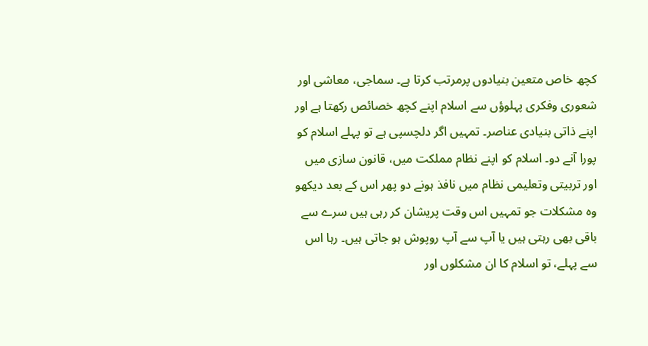کچھ خاص متعین بنیادوں پرمرتب کرتا ہے۔ سماجی، معاشی اور شعوری وفکری پہلوؤں سے اسلام اپنے کچھ خصائص رکھتا ہے اور اپنے ذاتی بنیادی عناصر۔ تمہیں اگر دلچسپی ہے تو پہلے اسلام کو پورا آنے دو۔ اسلام کو اپنے نظام مملکت میں، قانون سازی میں اور تربیتی وتعلیمی نظام میں نافذ ہونے دو پھر اس کے بعد دیکھو وہ مشکلات جو تمہیں اس وقت پریشان کر رہی ہیں سرے سے باقی بھی رہتی ہیں یا آپ سے آپ روپوش ہو جاتی ہیں۔ رہا اس سے پہلے، تو اسلام کا ان مشکلوں اور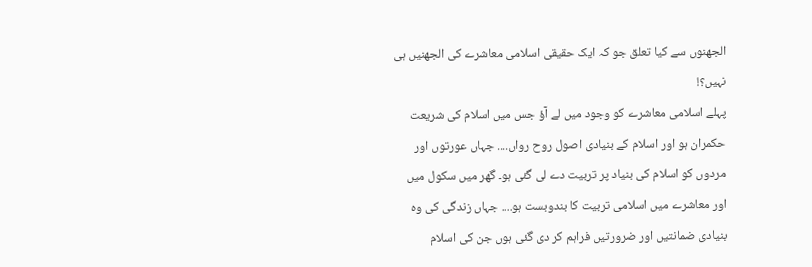الجھنوں سے کیا تعلق جو کہ ایک حقیقی اسلامی معاشرے کی الجھنیں ہی نہیں؟!
پہلے اسلامی معاشرے کو وجود میں لے آؤ جس میں اسلام کی شریعت حکمران ہو اور اسلام کے بنیادی اصول روح رواں.... جہاں عورتوں اور مردوں کو اسلام کی بنیاد پر تربیت دے لی گئی ہو۔ گھر میں سکول میں اور معاشرے میں اسلامی تربیت کا بندوبست ہو.... جہاں زندگی کی وہ بنیادی ضمانتیں اور ضرورتیں فراہم کر دی گئی ہوں جن کی اسلام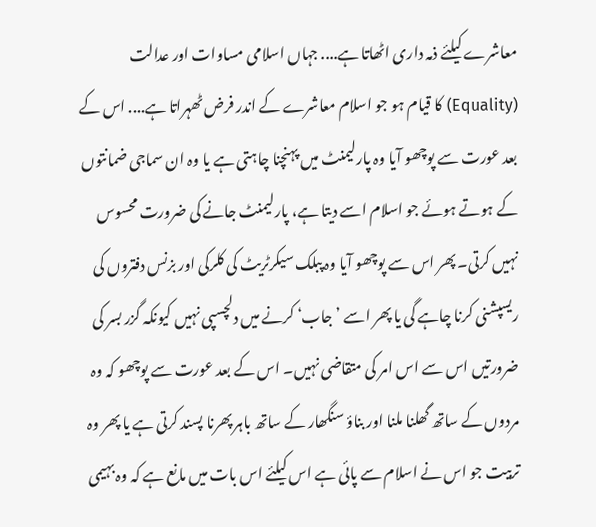معاشرے کیلئے ذمہ داری اٹھاتا ہے.... جہاں اسلامی مساوات اور عدالت (Equality) کا قیام ہو جو اسلام معاشرے کے اندر فرض ٹھہراتا ہے.... اس کے بعد عورت سے پوچھو آیا وہ پارلیمنٹ میں پہنچنا چاہتی ہے یا وہ ان سماجی ضمانتوں کے ہوتے ہوئے جو اسلام اسے دیتا ہے، پارلیمنٹ جانے کی ضرورت محسوس نہیں کرتی۔ پھر اس سے پوچھو آیا وہ پبلک سیکرٹریٹ کی کلرکی اور بزنس دفتروں کی ریسپشنی کرنا چاہے گی یا پھر اسے ’جاب‘ کرنے میں دلچسپی نہیں کیونکہ گزر بسر کی ضرورتیں اس سے اس امر کی متقاضی نہیں۔ اس کے بعد عورت سے پوچھو کہ وہ مردوں کے ساتھ گھلنا ملنا اور بناؤ سنگھار کے ساتھ باہر پھرنا پسند کرتی ہے یا پھر وہ تربیت جو اس نے اسلام سے پائی ہے اس کیلئے اس بات میں مانع ہے کہ وہ بہیمی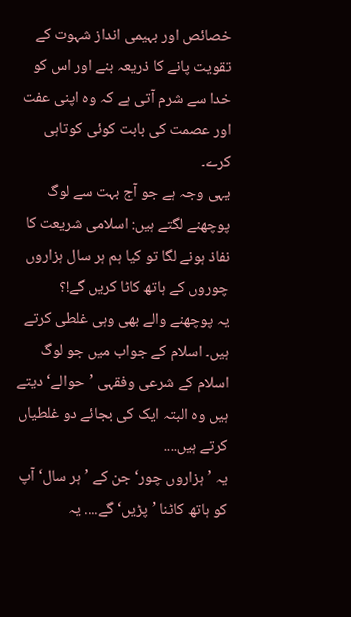خصائص اور بہیمی انداز شہوت کے تقویت پانے کا ذریعہ بنے اور اس کو خدا سے شرم آتی ہے کہ وہ اپنی عفت اور عصمت کی بابت کوئی کوتاہی کرے۔
یہی وجہ ہے جو آج بہت سے لوگ پوچھنے لگتے ہیں: اسلامی شریعت کا نفاذ ہونے لگا تو کیا ہم ہر سال ہزاروں چوروں کے ہاتھ کاٹا کریں گے!؟
یہ پوچھنے والے بھی وہی غلطی کرتے ہیں۔ اسلام کے جواب میں جو لوگ اسلام کے شرعی وفقہی ’حوالے‘ دیتے ہیں وہ البتہ ایک کی بجائے دو غلطیاں کرتے ہیں....
یہ ’ہزاروں چور‘ جن کے ’ہر سال‘ آپ کو ہاتھ کاٹنا ’پڑیں‘ گے.... یہ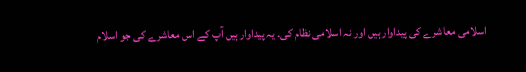اسلامی معاشرے کی پیداوار ہیں اور نہ اسلامی نظام کی۔ یہ پیداوار ہیں آپ کے اس معاشرے کی جو اسلام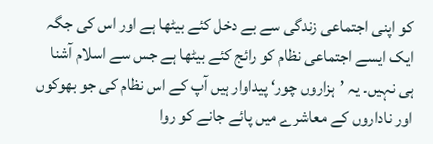کو اپنی اجتماعی زندگی سے بے دخل کئے بیٹھا ہے اور اس کی جگہ ایک ایسے اجتماعی نظام کو رائج کئے بیٹھا ہے جس سے اسلام آشنا ہی نہیں۔ یہ ’ہزاروں چور‘ پیداوار ہیں آپ کے اس نظام کی جو بھوکوں اور ناداروں کے معاشرے میں پائے جانے کو روا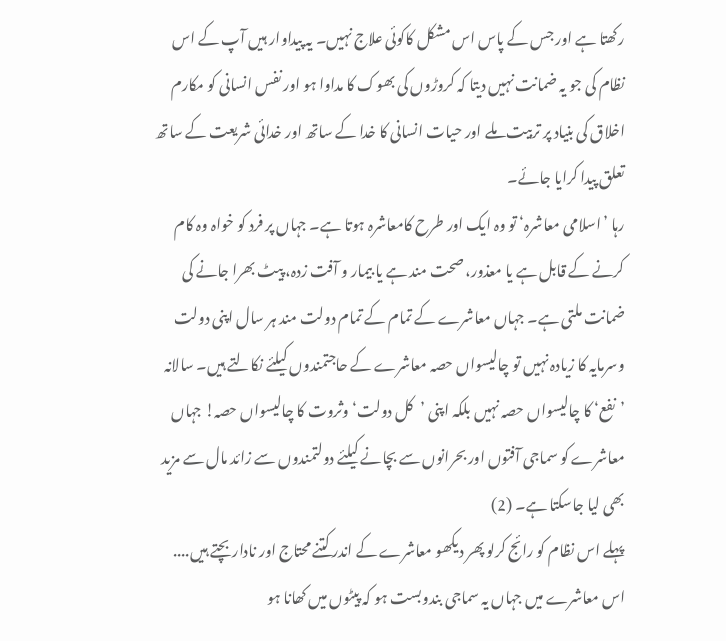رکھتا ہے اور جس کے پاس اس مشکل کاکوئی علاج نہیں۔ یہ پیداوار ہیں آپ کے اس نظام کی جو یہ ضمانت نہیں دیتا کہ کروڑوں کی بھوک کا مداوا ہو اور نفس انسانی کو مکارم اخلاق کی بنیاد پر تربیت ملے اور حیات انسانی کا خدا کے ساتھ اور خدائی شریعت کے ساتھ تعلق پیدا کرایا جائے۔
رہا ’اسلامی معاشرہ‘ تو وہ ایک اور طرح کامعاشرہ ہوتا ہے۔ جہاں پر فرد کو خواہ وہ کام کرنے کے قابل ہے یا معذور، صحت مند ہے یا بیمار و آفت زدہ، پیٹ بھرا جانے کی ضمانت ملتی ہے۔ جہاں معاشرے کے تمام کے تمام دولت مند ہر سال اپنی دولت وسرمایہ کا زیادہ نہیں تو چالیسواں حصہ معاشرے کے حاجتمندوں کیلئے نکالتے ہیں۔ سالانہ ’نفع‘ کا چالیسواں حصہ نہیں بلکہ اپنی ’کل دولت‘ وثروت کا چالیسواں حصہ! جہاں معاشرے کو سماجی آفتوں اور بحرانوں سے بچانے کیلئے دولتمندوں سے زائد مال سے مزید بھی لیا جاسکتا ہے۔ (2)
پہلے اس نظام کو رائج کرلو پھر دیکھو معاشرے کے اندر کتنے محتاج اور نادار بچتے ہیں.... اس معاشرے میں جہاں یہ سماجی بندوبست ہو کہ پیٹوں میں کھانا ہو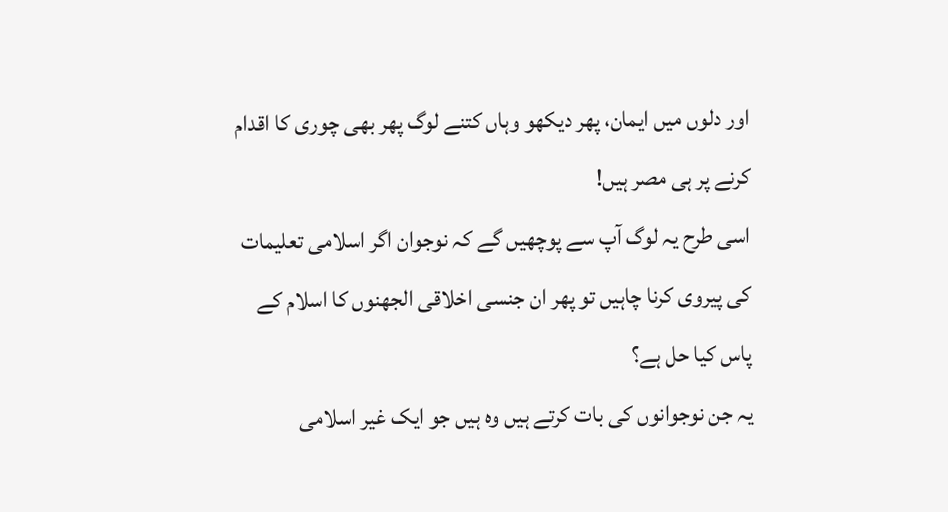اور دلوں میں ایمان، پھر دیکھو وہاں کتنے لوگ پھر بھی چوری کا اقدام کرنے پر ہی مصر ہیں!
اسی طرح یہ لوگ آپ سے پوچھیں گے کہ نوجوان اگر اسلامی تعلیمات کی پیروی کرنا چاہیں تو پھر ان جنسی اخلاقی الجھنوں کا اسلام کے پاس کیا حل ہے؟
یہ جن نوجوانوں کی بات کرتے ہیں وہ ہیں جو ایک غیر اسلامی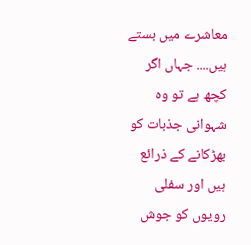معاشرے میں بستے ہیں.... جہاں اگر کچھ ہے تو وہ شہوانی جذبات کو بھڑکانے کے ذرائع ہیں اور سفلی رویوں کو جوش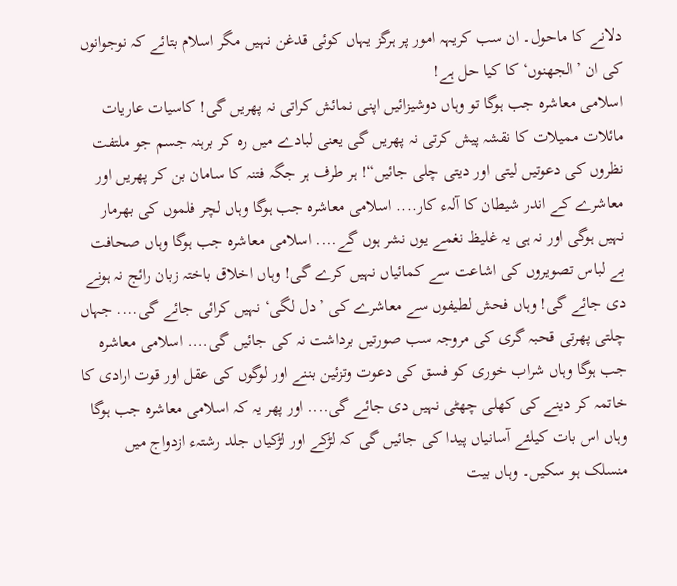دلانے کا ماحول۔ ان سب کریہہ امور پر ہرگز یہاں کوئی قدغن نہیں مگر اسلام بتائے کہ نوجوانوں کی ان ’الجھنوں‘ کا کیا حل ہے!
اسلامی معاشرہ جب ہوگا تو وہاں دوشیزائیں اپنی نمائش کراتی نہ پھریں گی! کاسیات عاریات مائلات ممیلات کا نقشہ پیش کرتی نہ پھریں گی یعنی لبادے میں رہ کر برہنہ جسم جو ملتفت نظروں کی دعوتیں لیتی اور دیتی چلی جائیں“! ہر طرف ہر جگہ فتنہ کا سامان بن کر پھریں اور معاشرے کے اندر شیطان کا آلہء کار.... اسلامی معاشرہ جب ہوگا وہاں لچر فلموں کی بھرمار نہیں ہوگی اور نہ ہی یہ غلیظ نغمے یوں نشر ہوں گے.... اسلامی معاشرہ جب ہوگا وہاں صحافت بے لباس تصویروں کی اشاعت سے کمائیاں نہیں کرے گی! وہاں اخلاق باختہ زبان رائج نہ ہونے دی جائے گی! وہاں فحش لطیفوں سے معاشرے کی ’دل لگی‘ نہیں کرائی جائے گی.... جہاں چلتی پھرتی قحبہ گری کی مروجہ سب صورتیں برداشت نہ کی جائیں گی.... اسلامی معاشرہ جب ہوگا وہاں شراب خوری کو فسق کی دعوت وتزئین بننے اور لوگوں کی عقل اور قوت ارادی کا خاتمہ کر دینے کی کھلی چھٹی نہیں دی جائے گی.... اور پھر یہ کہ اسلامی معاشرہ جب ہوگا وہاں اس بات کیلئے آسانیاں پیدا کی جائیں گی کہ لڑکے اور لڑکیاں جلد رشتہء ازدواج میں منسلک ہو سکیں۔ وہاں بیت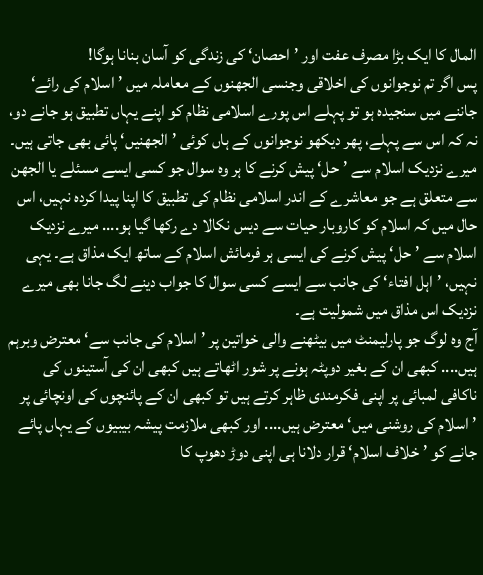المال کا ایک بڑا مصرف عفت اور ’احصان‘ کی زندگی کو آسان بنانا ہوگا!
پس اگر تم نوجوانوں کی اخلاقی وجنسی الجھنوں کے معاملہ میں ’اسلام کی رائے‘ جاننے میں سنجیدہ ہو تو پہلے اس پورے اسلامی نظام کو اپنے یہاں تطبیق ہو جانے دو، نہ کہ اس سے پہلے، پھر دیکھو نوجوانوں کے ہاں کوئی ’الجھنیں‘ پائی بھی جاتی ہیں۔
میرے نزدیک اسلام سے ’حل‘ پیش کرنے کا ہر وہ سوال جو کسی ایسے مسئلے یا الجھن سے متعلق ہے جو معاشرے کے اندر اسلامی نظام کی تطبیق کا اپنا پیدا کردہ نہیں، اس حال میں کہ اسلام کو کاروبار حیات سے دیس نکالا دے رکھا گیا ہو.... میرے نزدیک اسلام سے ’حل‘ پیش کرنے کی ایسی ہر فرمائش اسلام کے ساتھ ایک مذاق ہے۔ یہی نہیں، ’اہل افتاء‘ کی جانب سے ایسے کسی سوال کا جواب دینے لگ جانا بھی میرے نزدیک اس مذاق میں شمولیت ہے۔
آج وہ لوگ جو پارلیمنٹ میں بیٹھنے والی خواتین پر ’اسلام کی جانب سے‘ معترض وبرہم ہیں.... کبھی ان کے بغیر دوپٹہ ہونے پر شور اٹھاتے ہیں کبھی ان کی آستینوں کی ناکافی لمبائی پر اپنی فکرمندی ظاہر کرتے ہیں تو کبھی ان کے پائنچوں کی اونچائی پر ’اسلام کی روشنی میں‘ معترض ہیں.... اور کبھی ملازمت پیشہ بیبیوں کے یہاں پائے جانے کو ’خلاف اسلام‘ قرار دلانا ہی اپنی دوڑ دھوپ کا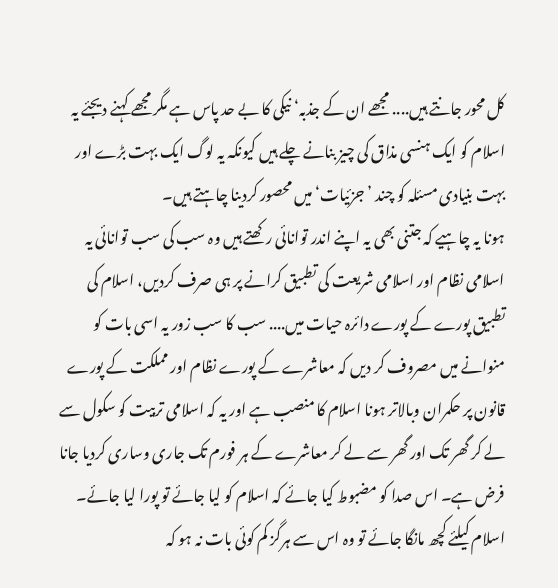کل محور جانتے ہیں.... مجھے ان کے جذبہ‘ نیکی کا بے حد پاس ہے مگر مجھے کہنے دیجئے یہ اسلام کو ایک ہنسی مذاق کی چیز بنانے چلے ہیں کیونکہ یہ لوگ ایک بہت بڑے اور بہت بنیادی مسئلہ کو چند ’جزئیات‘ میں محصور کردینا چاہتے ہیں۔
ہونا یہ چاہیے کہ جتنی بھی یہ اپنے اندر توانائی رکھتے ہیں وہ سب کی سب توانائی یہ اسلامی نظام اور اسلامی شریعت کی تطبیق کرانے پر ہی صرف کردیں، اسلام کی تطبیق پورے کے پورے دائرہ حیات میں.... سب کا سب زور یہ اسی بات کو منوانے میں مصروف کر دیں کہ معاشرے کے پورے نظام اور مملکت کے پورے قانون پر حکمران وبالاتر ہونا اسلام کا منصب ہے اور یہ کہ اسلامی تربیت کو سکول سے لے کر گھر تک اور گھر سے لے کر معاشرے کے ہر فورم تک جاری وساری کردیا جانا فرض ہے۔ اس صدا کو مضبوط کیا جائے کہ اسلام کو لیا جائے تو پورا لیا جائے۔ اسلام کیلئے کچھ مانگا جائے تو وہ اس سے ہرگز کم کوئی بات نہ ہو کہ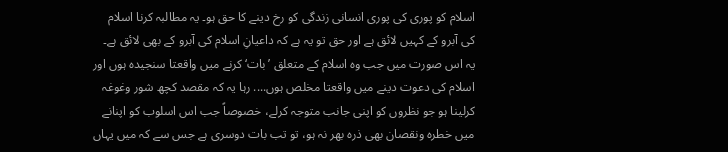اسلام کو پوری کی پوری انسانی زندگی کو رخ دینے کا حق ہو۔ یہ مطالبہ کرنا اسلام کی آبرو کے کہیں لائق ہے اور حق تو یہ ہے کہ داعیانِ اسلام کی آبرو کے بھی لائق ہے۔
یہ اس صورت میں جب وہ اسلام کے متعلق ’بات‘ کرنے میں واقعتا سنجیدہ ہوں اور اسلام کی دعوت دینے میں واقعتا مخلص ہوں.... رہا یہ کہ مقصد کچھ شور وغوغہ کرلینا ہو جو نظروں کو اپنی جانب متوجہ کرلے، خصوصاً جب اس اسلوب کو اپنانے میں خطرہ ونقصان بھی ذرہ بھر نہ ہو، تو تب بات دوسری ہے جس سے کہ میں یہاں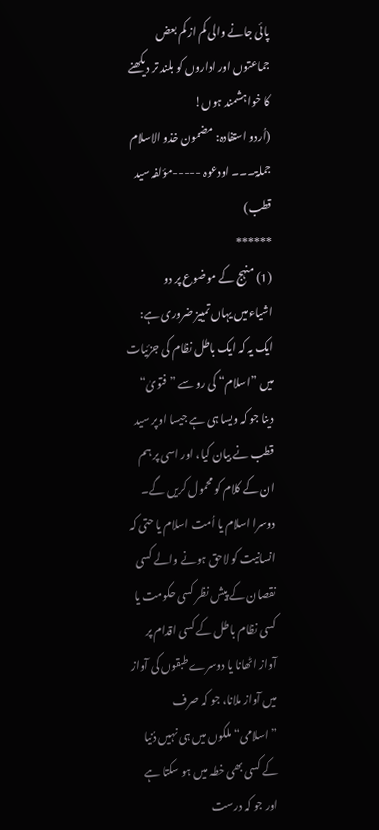پائی جانے والی کم از کم بعض جماعتوں اور اداروں کو بلند تر دیکھنے کا خواہشمند ہوں!
(اُردو استفادہ: مضمون خذو الاسلام جملۃ۔۔۔ اودعوہ -----مؤلفہ سید قطب)
******
(1) منہج کے موضوع پر دو اشیاءمیں یہاں تمییز ضروری ہے: ایک یہ کہ ایک باطل نظام کی جزئیات میں ”اسلام“ کی رو سے ”فتویٰ“ دینا جو کہ ویسا ہی ہے جیسا اوپر سید قطب نے بیان کیا، اور اسی پر ہم ان کے کلام کو محمول کریں گے۔ دوسرا اسلام یا اُمت اسلام یا حتی کہ انسانیت کو لاحق ہونے والے کسی نقصان کے پیش نظر کسی حکومت یا کسی نظام باطل کے کسی اقدام پر آواز اٹھانا یا دوسرے طبقوں کی آواز میں آواز ملانا، جو کہ صرف ”اسلامی“ ملکوں میں ہی نہیں دُنیا کے کسی بھی خطہ میں ہو سکتا ہے اور جو کہ درست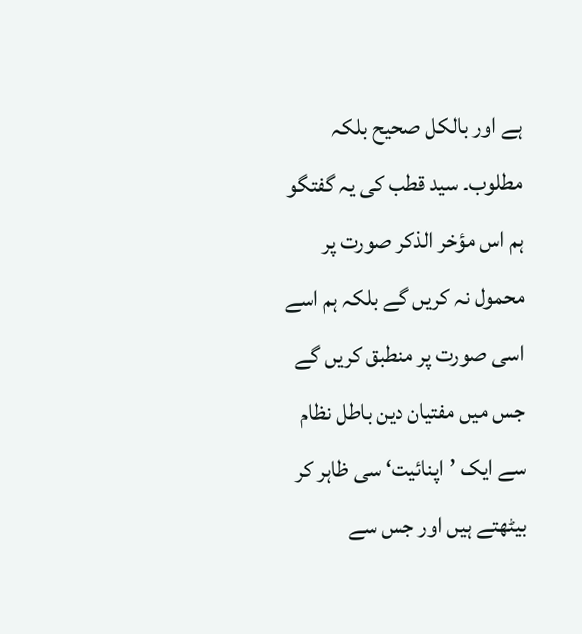ہے اور بالکل صحیح بلکہ مطلوب۔ سید قطب کی یہ گفتگو ہم اس مؤخر الذکر صورت پر محمول نہ کریں گے بلکہ ہم اسے اسی صورت پر منطبق کریں گے جس میں مفتیان دین باطل نظام سے ایک ’اپنائیت‘ سی ظاہر کر بیٹھتے ہیں اور جس سے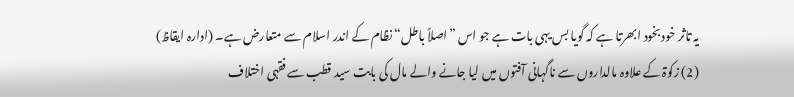یہ تاثر خودبخود ابھرتا ہے کہ گویا بس یہی بات ہے جو اس ”اصلاً باطل“ نظام کے اندر اسلام سے متعارض ہے۔ (ادارہ ایقاظ)
(2) زکوۃ کے علاوہ مالداروں سے ناگہانی آفتوں میں لیا جانے والے مال کی بابت سید قطب سے فقہی اختلاف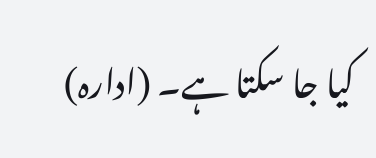کیا جا سکتا ہے۔ (ادارہ)